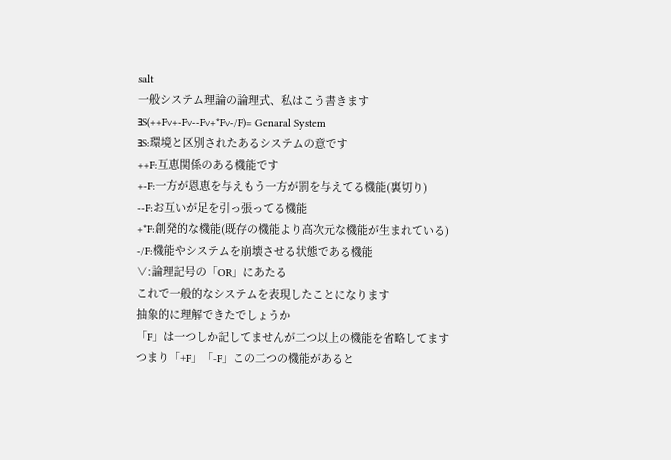salt
一般システム理論の論理式、私はこう書きます
∃S(++F∨+-F∨--F∨+*F∨-/F)= Genaral System
∃S:環境と区別されたあるシステムの意です
++F:互恵関係のある機能です
+-F:一方が恩恵を与えもう一方が罰を与えてる機能(裏切り)
--F:お互いが足を引っ張ってる機能
+*F:創発的な機能(既存の機能より高次元な機能が生まれている)
-/F:機能やシステムを崩壊させる状態である機能
∨:論理記号の「OR」にあたる
これで一般的なシステムを表現したことになります
抽象的に理解できたでしょうか
「F」は一つしか記してませんが二つ以上の機能を省略してます
つまり「+F」「-F」この二つの機能があると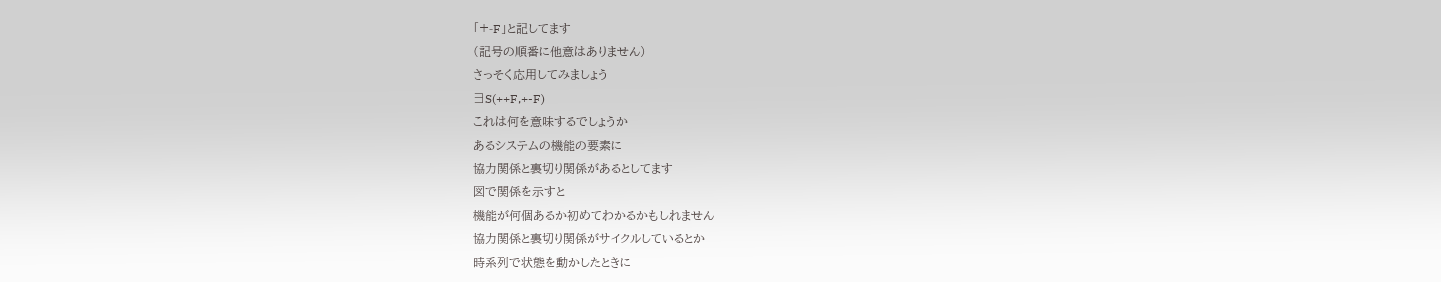「+-F」と記してます
(記号の順番に他意はありません)
さっそく応用してみましょう
∃S(++F,+-F)
これは何を意味するでしょうか
あるシステムの機能の要素に
協力関係と裏切り関係があるとしてます
図で関係を示すと
機能が何個あるか初めてわかるかもしれません
協力関係と裏切り関係がサイクルしているとか
時系列で状態を動かしたときに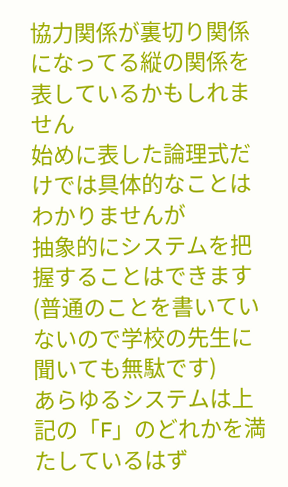協力関係が裏切り関係になってる縦の関係を表しているかもしれません
始めに表した論理式だけでは具体的なことはわかりませんが
抽象的にシステムを把握することはできます
(普通のことを書いていないので学校の先生に聞いても無駄です)
あらゆるシステムは上記の「F」のどれかを満たしているはず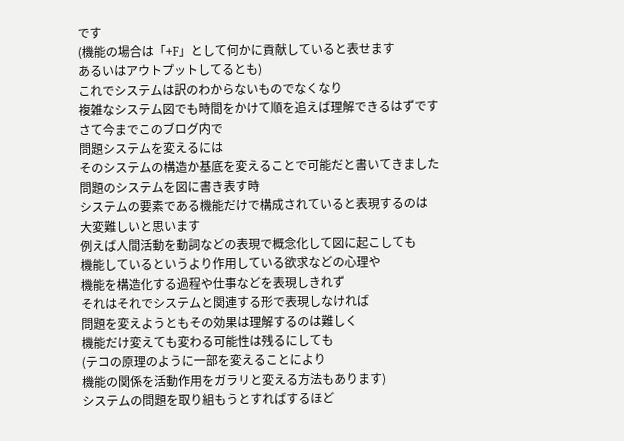です
(機能の場合は「+F」として何かに貢献していると表せます
あるいはアウトプットしてるとも)
これでシステムは訳のわからないものでなくなり
複雑なシステム図でも時間をかけて順を追えば理解できるはずです
さて今までこのブログ内で
問題システムを変えるには
そのシステムの構造か基底を変えることで可能だと書いてきました
問題のシステムを図に書き表す時
システムの要素である機能だけで構成されていると表現するのは
大変難しいと思います
例えば人間活動を動詞などの表現で概念化して図に起こしても
機能しているというより作用している欲求などの心理や
機能を構造化する過程や仕事などを表現しきれず
それはそれでシステムと関連する形で表現しなければ
問題を変えようともその効果は理解するのは難しく
機能だけ変えても変わる可能性は残るにしても
(テコの原理のように一部を変えることにより
機能の関係を活動作用をガラリと変える方法もあります)
システムの問題を取り組もうとすればするほど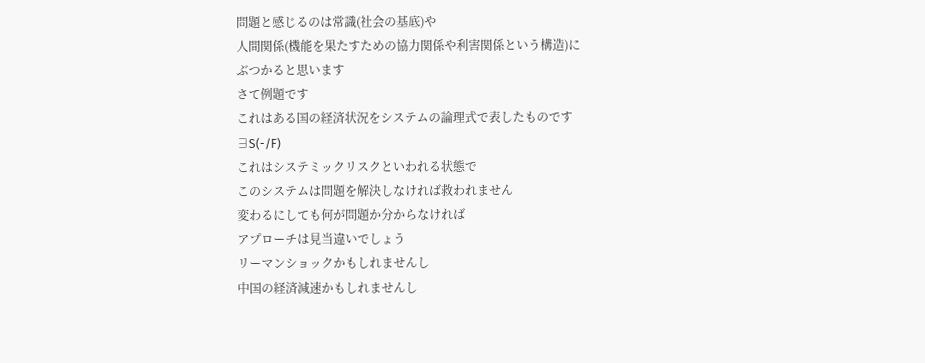問題と感じるのは常識(社会の基底)や
人間関係(機能を果たすための協力関係や利害関係という構造)に
ぶつかると思います
さて例題です
これはある国の経済状況をシステムの論理式で表したものです
∃S(-/F)
これはシステミックリスクといわれる状態で
このシステムは問題を解決しなければ救われません
変わるにしても何が問題か分からなければ
アプローチは見当違いでしょう
リーマンショックかもしれませんし
中国の経済減速かもしれませんし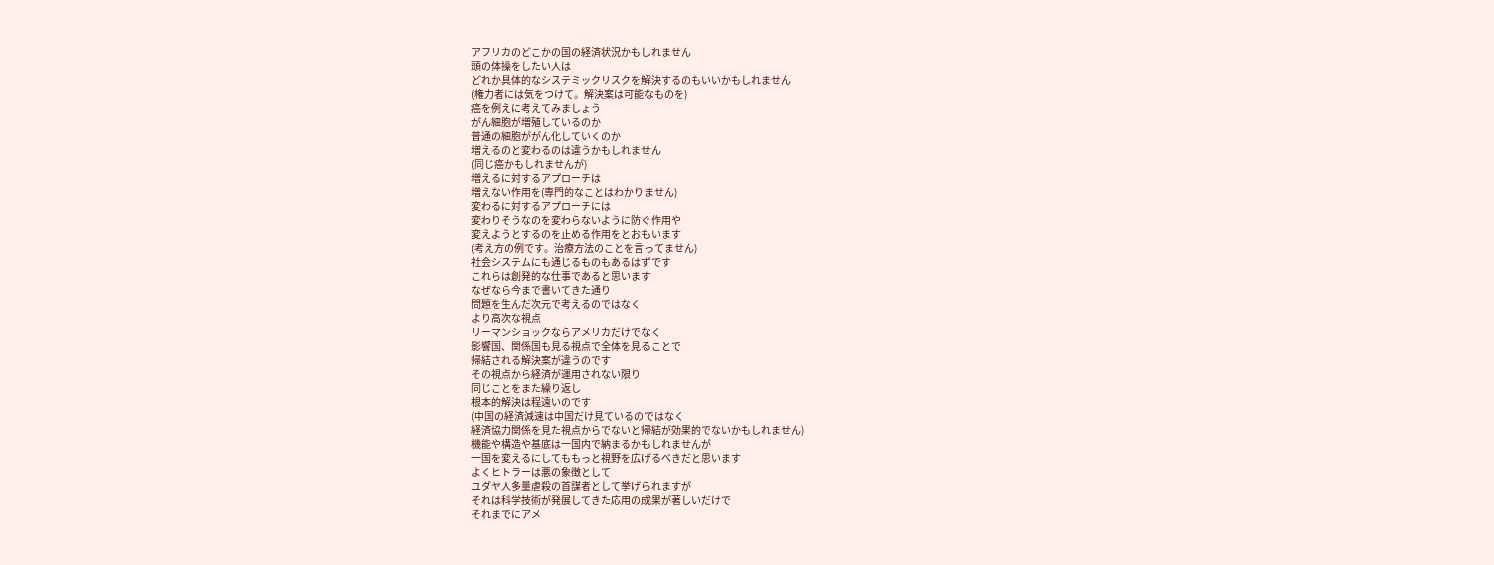アフリカのどこかの国の経済状況かもしれません
頭の体操をしたい人は
どれか具体的なシステミックリスクを解決するのもいいかもしれません
(権力者には気をつけて。解決案は可能なものを)
癌を例えに考えてみましょう
がん細胞が増殖しているのか
普通の細胞ががん化していくのか
増えるのと変わるのは違うかもしれません
(同じ癌かもしれませんが)
増えるに対するアプローチは
増えない作用を(専門的なことはわかりません)
変わるに対するアプローチには
変わりそうなのを変わらないように防ぐ作用や
変えようとするのを止める作用をとおもいます
(考え方の例です。治療方法のことを言ってません)
社会システムにも通じるものもあるはずです
これらは創発的な仕事であると思います
なぜなら今まで書いてきた通り
問題を生んだ次元で考えるのではなく
より高次な視点
リーマンショックならアメリカだけでなく
影響国、関係国も見る視点で全体を見ることで
帰結される解決案が違うのです
その視点から経済が運用されない限り
同じことをまた繰り返し
根本的解決は程遠いのです
(中国の経済減速は中国だけ見ているのではなく
経済協力関係を見た視点からでないと帰結が効果的でないかもしれません)
機能や構造や基底は一国内で納まるかもしれませんが
一国を変えるにしてももっと視野を広げるべきだと思います
よくヒトラーは悪の象徴として
ユダヤ人多量虐殺の首謀者として挙げられますが
それは科学技術が発展してきた応用の成果が著しいだけで
それまでにアメ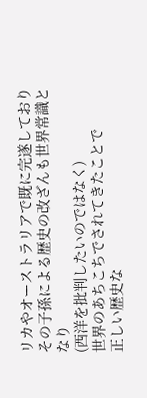リカやオーストラリアで既に完遂しており
その子孫による歴史の改ざんも世界常識となり
(西洋を批判したいのではなく)
世界のあちこちでされてきたことで
正しい歴史な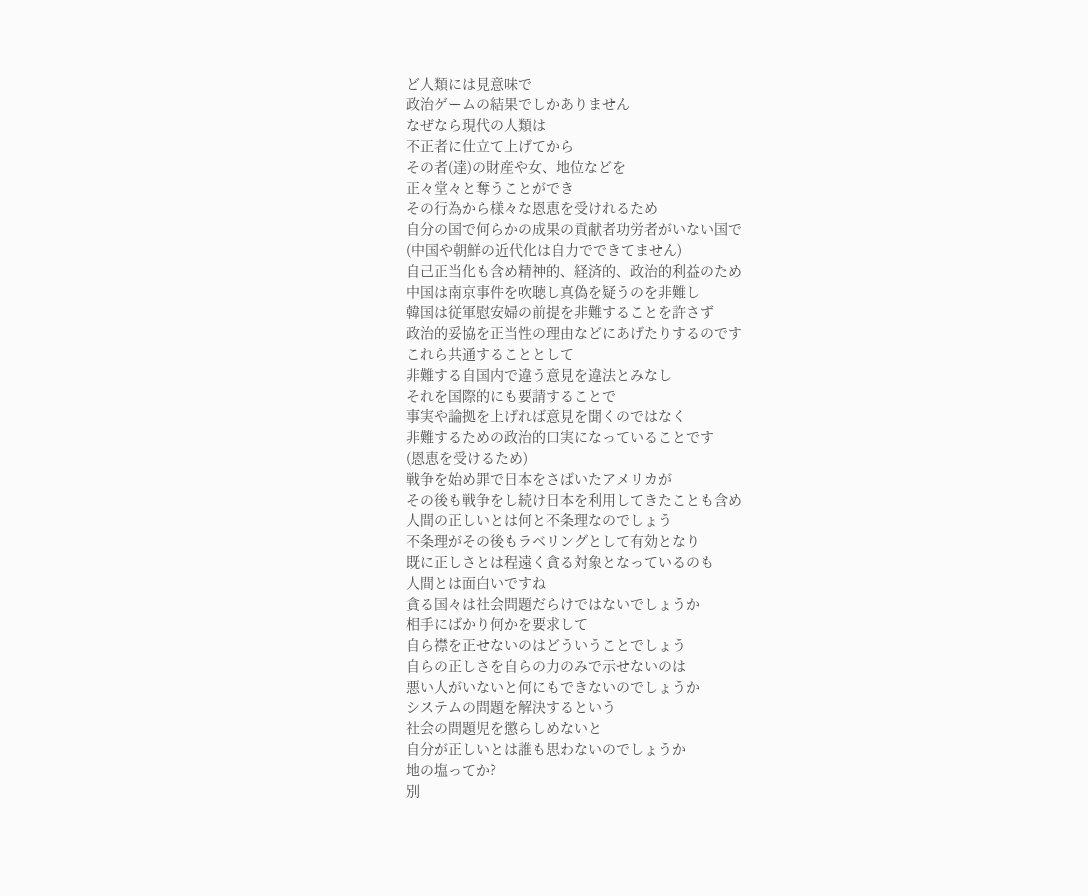ど人類には見意味で
政治ゲームの結果でしかありません
なぜなら現代の人類は
不正者に仕立て上げてから
その者(達)の財産や女、地位などを
正々堂々と奪うことができ
その行為から様々な恩恵を受けれるため
自分の国で何らかの成果の貢献者功労者がいない国で
(中国や朝鮮の近代化は自力でできてません)
自己正当化も含め精神的、経済的、政治的利益のため
中国は南京事件を吹聴し真偽を疑うのを非難し
韓国は従軍慰安婦の前提を非難することを許さず
政治的妥協を正当性の理由などにあげたりするのです
これら共通することとして
非難する自国内で違う意見を違法とみなし
それを国際的にも要請することで
事実や論拠を上げれば意見を聞くのではなく
非難するための政治的口実になっていることです
(恩恵を受けるため)
戦争を始め罪で日本をさばいたアメリカが
その後も戦争をし続け日本を利用してきたことも含め
人間の正しいとは何と不条理なのでしょう
不条理がその後もラベリングとして有効となり
既に正しさとは程遠く貪る対象となっているのも
人間とは面白いですね
貪る国々は社会問題だらけではないでしょうか
相手にばかり何かを要求して
自ら襟を正せないのはどういうことでしょう
自らの正しさを自らの力のみで示せないのは
悪い人がいないと何にもできないのでしょうか
システムの問題を解決するという
社会の問題児を懲らしめないと
自分が正しいとは誰も思わないのでしょうか
地の塩ってか?
別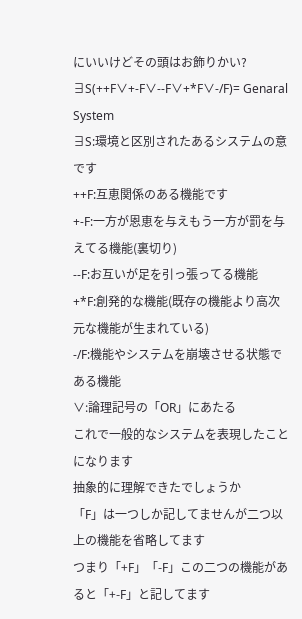にいいけどその頭はお飾りかい?
∃S(++F∨+-F∨--F∨+*F∨-/F)= Genaral System
∃S:環境と区別されたあるシステムの意です
++F:互恵関係のある機能です
+-F:一方が恩恵を与えもう一方が罰を与えてる機能(裏切り)
--F:お互いが足を引っ張ってる機能
+*F:創発的な機能(既存の機能より高次元な機能が生まれている)
-/F:機能やシステムを崩壊させる状態である機能
∨:論理記号の「OR」にあたる
これで一般的なシステムを表現したことになります
抽象的に理解できたでしょうか
「F」は一つしか記してませんが二つ以上の機能を省略してます
つまり「+F」「-F」この二つの機能があると「+-F」と記してます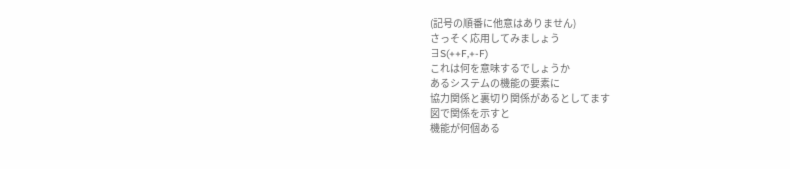(記号の順番に他意はありません)
さっそく応用してみましょう
∃S(++F,+-F)
これは何を意味するでしょうか
あるシステムの機能の要素に
協力関係と裏切り関係があるとしてます
図で関係を示すと
機能が何個ある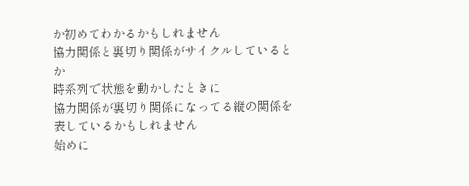か初めてわかるかもしれません
協力関係と裏切り関係がサイクルしているとか
時系列で状態を動かしたときに
協力関係が裏切り関係になってる縦の関係を表しているかもしれません
始めに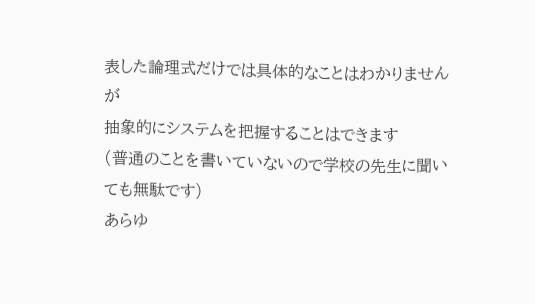表した論理式だけでは具体的なことはわかりませんが
抽象的にシステムを把握することはできます
(普通のことを書いていないので学校の先生に聞いても無駄です)
あらゆ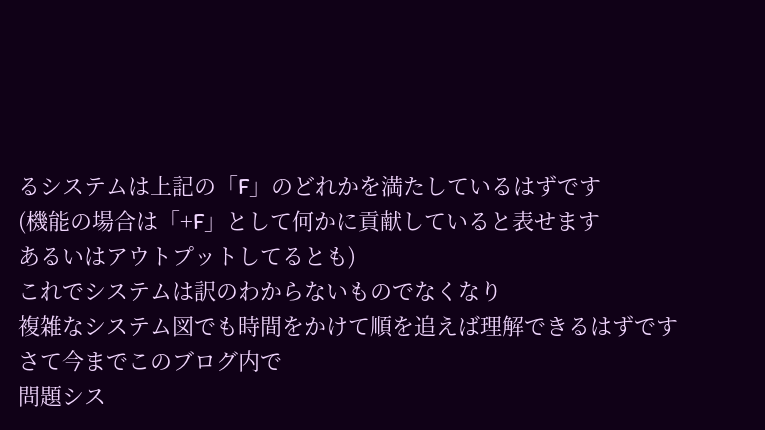るシステムは上記の「F」のどれかを満たしているはずです
(機能の場合は「+F」として何かに貢献していると表せます
あるいはアウトプットしてるとも)
これでシステムは訳のわからないものでなくなり
複雑なシステム図でも時間をかけて順を追えば理解できるはずです
さて今までこのブログ内で
問題シス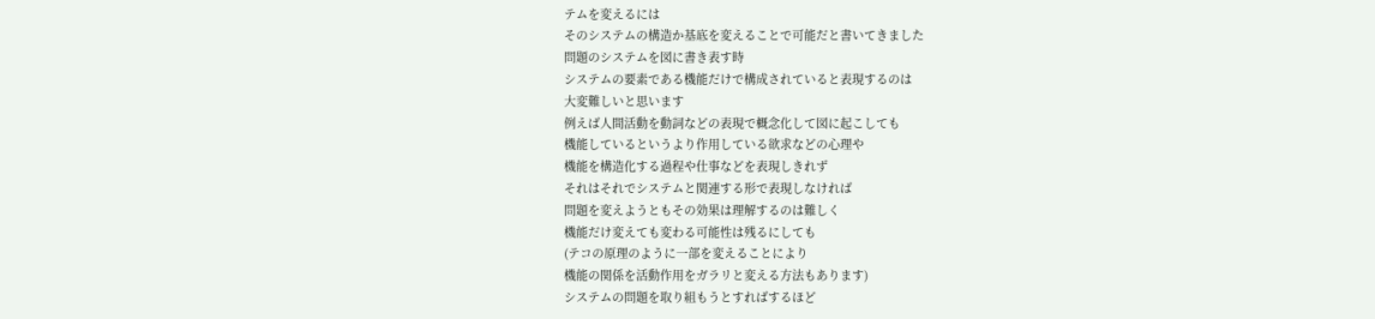テムを変えるには
そのシステムの構造か基底を変えることで可能だと書いてきました
問題のシステムを図に書き表す時
システムの要素である機能だけで構成されていると表現するのは
大変難しいと思います
例えば人間活動を動詞などの表現で概念化して図に起こしても
機能しているというより作用している欲求などの心理や
機能を構造化する過程や仕事などを表現しきれず
それはそれでシステムと関連する形で表現しなければ
問題を変えようともその効果は理解するのは難しく
機能だけ変えても変わる可能性は残るにしても
(テコの原理のように一部を変えることにより
機能の関係を活動作用をガラリと変える方法もあります)
システムの問題を取り組もうとすればするほど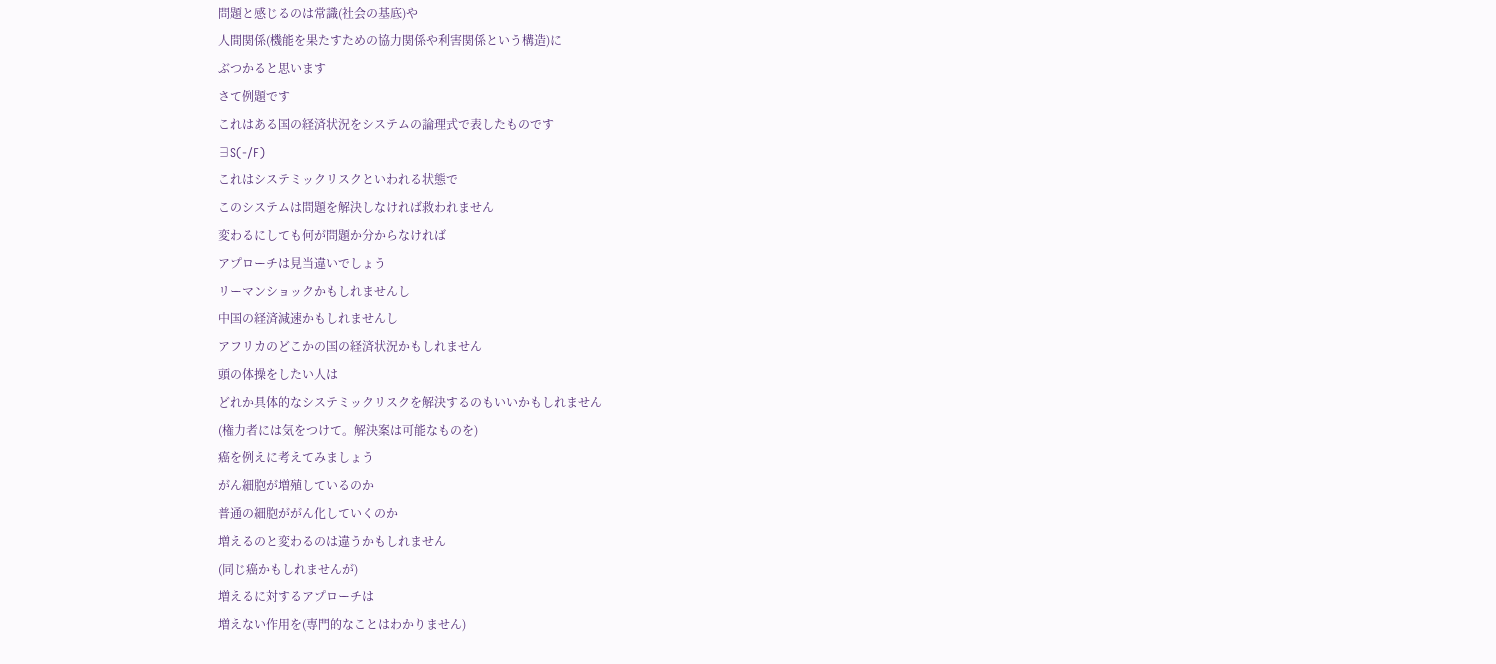問題と感じるのは常識(社会の基底)や
人間関係(機能を果たすための協力関係や利害関係という構造)に
ぶつかると思います
さて例題です
これはある国の経済状況をシステムの論理式で表したものです
∃S(-/F)
これはシステミックリスクといわれる状態で
このシステムは問題を解決しなければ救われません
変わるにしても何が問題か分からなければ
アプローチは見当違いでしょう
リーマンショックかもしれませんし
中国の経済減速かもしれませんし
アフリカのどこかの国の経済状況かもしれません
頭の体操をしたい人は
どれか具体的なシステミックリスクを解決するのもいいかもしれません
(権力者には気をつけて。解決案は可能なものを)
癌を例えに考えてみましょう
がん細胞が増殖しているのか
普通の細胞ががん化していくのか
増えるのと変わるのは違うかもしれません
(同じ癌かもしれませんが)
増えるに対するアプローチは
増えない作用を(専門的なことはわかりません)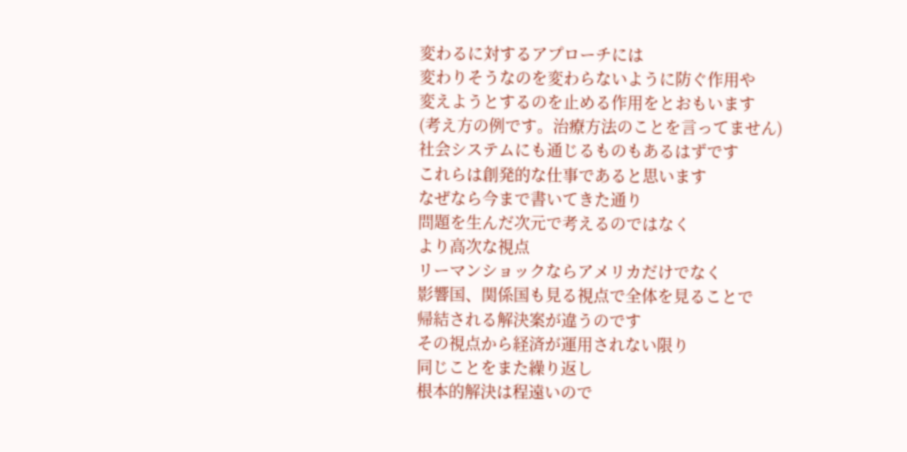変わるに対するアプローチには
変わりそうなのを変わらないように防ぐ作用や
変えようとするのを止める作用をとおもいます
(考え方の例です。治療方法のことを言ってません)
社会システムにも通じるものもあるはずです
これらは創発的な仕事であると思います
なぜなら今まで書いてきた通り
問題を生んだ次元で考えるのではなく
より高次な視点
リーマンショックならアメリカだけでなく
影響国、関係国も見る視点で全体を見ることで
帰結される解決案が違うのです
その視点から経済が運用されない限り
同じことをまた繰り返し
根本的解決は程遠いので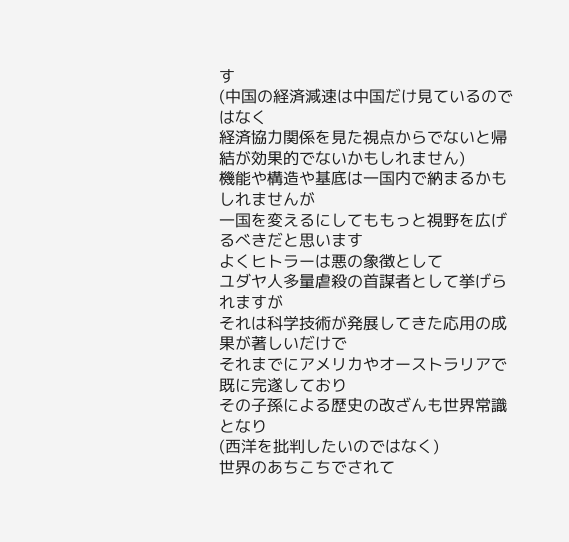す
(中国の経済減速は中国だけ見ているのではなく
経済協力関係を見た視点からでないと帰結が効果的でないかもしれません)
機能や構造や基底は一国内で納まるかもしれませんが
一国を変えるにしてももっと視野を広げるべきだと思います
よくヒトラーは悪の象徴として
ユダヤ人多量虐殺の首謀者として挙げられますが
それは科学技術が発展してきた応用の成果が著しいだけで
それまでにアメリカやオーストラリアで既に完遂しており
その子孫による歴史の改ざんも世界常識となり
(西洋を批判したいのではなく)
世界のあちこちでされて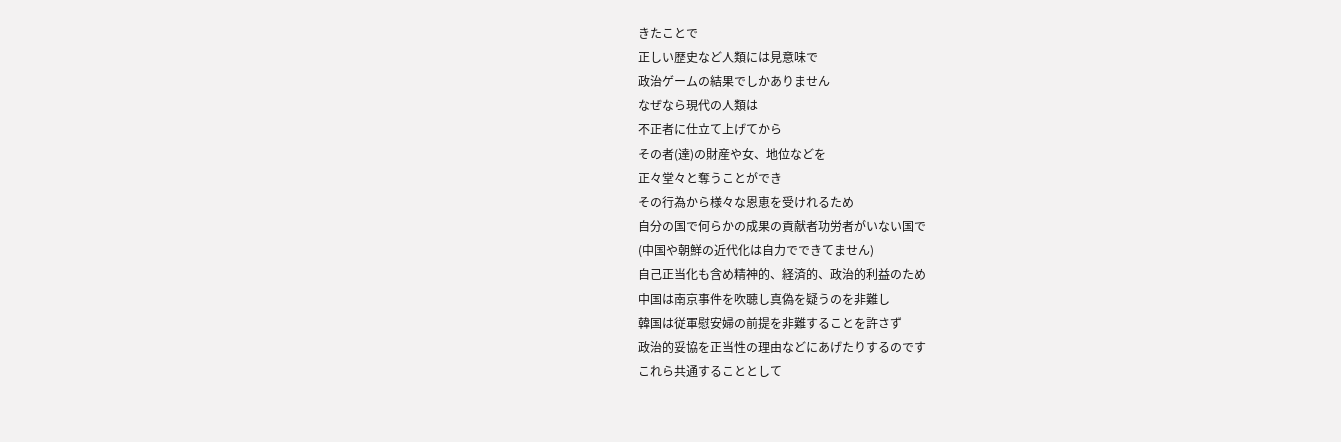きたことで
正しい歴史など人類には見意味で
政治ゲームの結果でしかありません
なぜなら現代の人類は
不正者に仕立て上げてから
その者(達)の財産や女、地位などを
正々堂々と奪うことができ
その行為から様々な恩恵を受けれるため
自分の国で何らかの成果の貢献者功労者がいない国で
(中国や朝鮮の近代化は自力でできてません)
自己正当化も含め精神的、経済的、政治的利益のため
中国は南京事件を吹聴し真偽を疑うのを非難し
韓国は従軍慰安婦の前提を非難することを許さず
政治的妥協を正当性の理由などにあげたりするのです
これら共通することとして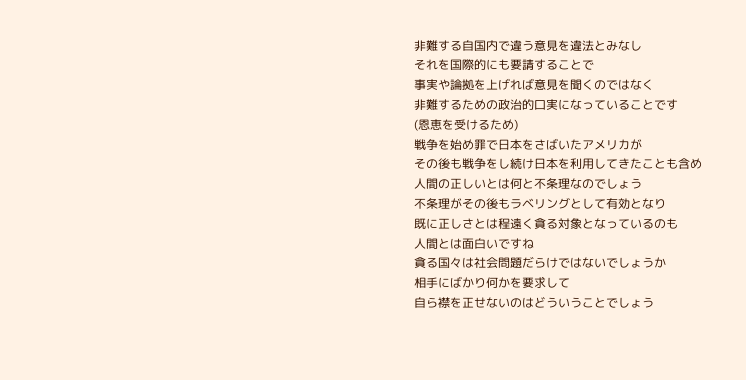非難する自国内で違う意見を違法とみなし
それを国際的にも要請することで
事実や論拠を上げれば意見を聞くのではなく
非難するための政治的口実になっていることです
(恩恵を受けるため)
戦争を始め罪で日本をさばいたアメリカが
その後も戦争をし続け日本を利用してきたことも含め
人間の正しいとは何と不条理なのでしょう
不条理がその後もラベリングとして有効となり
既に正しさとは程遠く貪る対象となっているのも
人間とは面白いですね
貪る国々は社会問題だらけではないでしょうか
相手にばかり何かを要求して
自ら襟を正せないのはどういうことでしょう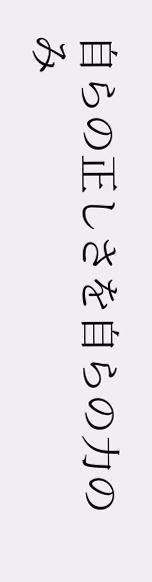自らの正しさを自らの力のみ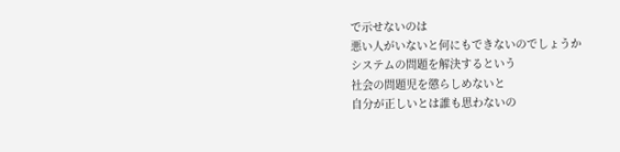で示せないのは
悪い人がいないと何にもできないのでしょうか
システムの問題を解決するという
社会の問題児を懲らしめないと
自分が正しいとは誰も思わないの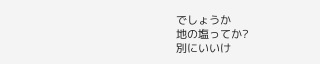でしょうか
地の塩ってか?
別にいいけ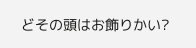どその頭はお飾りかい?